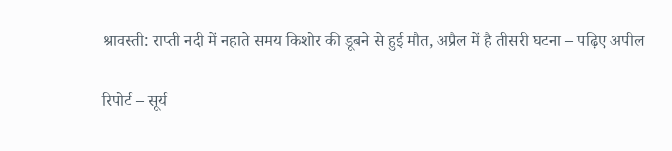श्रावस्ती: राप्ती नदी में नहाते समय किशोर की डूबने से हुई मौत, अप्रैल में है तीसरी घटना – पढ़िए अपील

रिपोर्ट – सूर्य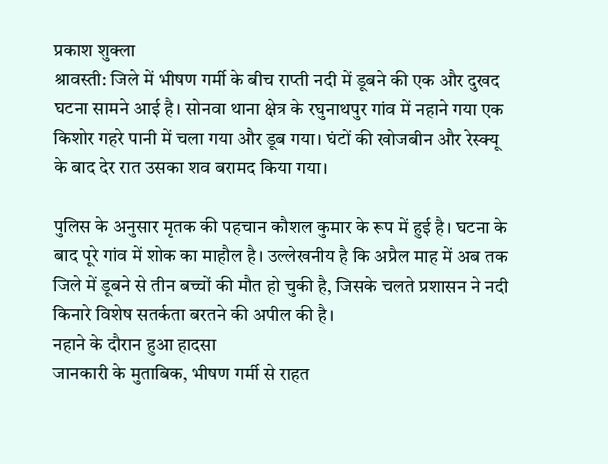प्रकाश शुक्ला
श्रावस्ती: जिले में भीषण गर्मी के बीच राप्ती नदी में डूबने की एक और दुखद घटना सामने आई है। सोनवा थाना क्षेत्र के रघुनाथपुर गांव में नहाने गया एक किशोर गहरे पानी में चला गया और डूब गया। घंटों की खोजबीन और रेस्क्यू के बाद देर रात उसका शव बरामद किया गया।

पुलिस के अनुसार मृतक की पहचान कौशल कुमार के रूप में हुई है। घटना के बाद पूरे गांव में शोक का माहौल है। उल्लेखनीय है कि अप्रैल माह में अब तक जिले में डूबने से तीन बच्चों की मौत हो चुकी है, जिसके चलते प्रशासन ने नदी किनारे विशेष सतर्कता बरतने की अपील की है।
नहाने के दौरान हुआ हादसा
जानकारी के मुताबिक, भीषण गर्मी से राहत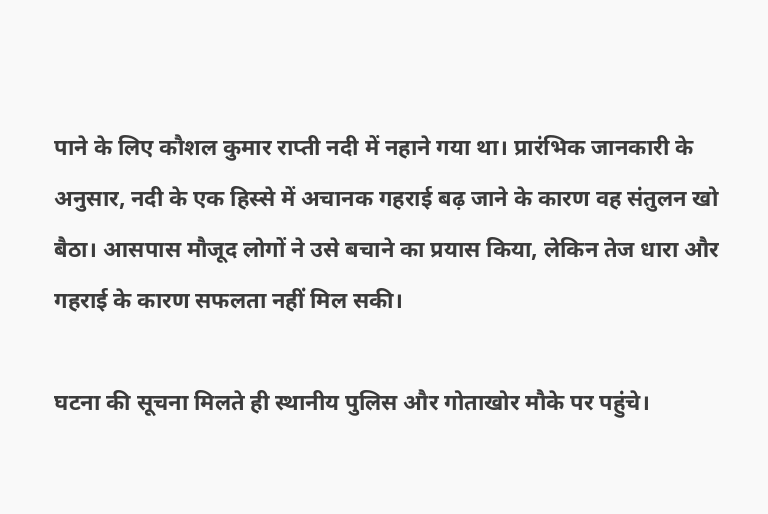पाने के लिए कौशल कुमार राप्ती नदी में नहाने गया था। प्रारंभिक जानकारी के अनुसार, नदी के एक हिस्से में अचानक गहराई बढ़ जाने के कारण वह संतुलन खो बैठा। आसपास मौजूद लोगों ने उसे बचाने का प्रयास किया, लेकिन तेज धारा और गहराई के कारण सफलता नहीं मिल सकी।

घटना की सूचना मिलते ही स्थानीय पुलिस और गोताखोर मौके पर पहुंचे।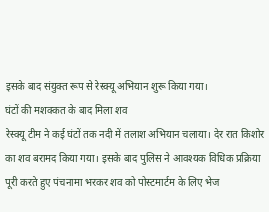इसके बाद संयुक्त रूप से रेस्क्यू अभियान शुरू किया गया।
घंटों की मशक्कत के बाद मिला शव
रेस्क्यू टीम ने कई घंटों तक नदी में तलाश अभियान चलाया। देर रात किशोर का शव बरामद किया गया। इसके बाद पुलिस ने आवश्यक विधिक प्रक्रिया पूरी करते हुए पंचनामा भरकर शव को पोस्टमार्टम के लिए भेज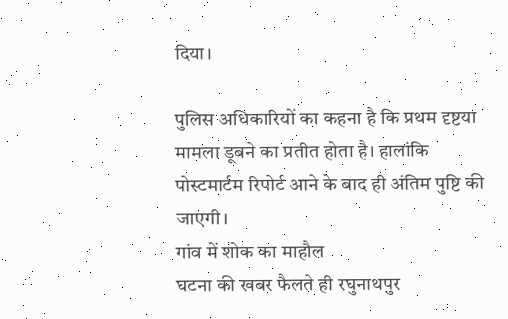दिया।

पुलिस अधिकारियों का कहना है कि प्रथम दृष्टया मामला डूबने का प्रतीत होता है। हालांकि पोस्टमार्टम रिपोर्ट आने के बाद ही अंतिम पुष्टि की जाएगी।
गांव में शोक का माहौल
घटना की खबर फैलते ही रघुनाथपुर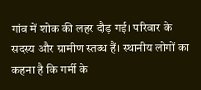गांव में शोक की लहर दौड़ गई। परिवार के सदस्य और ग्रामीण स्तब्ध हैं। स्थानीय लोगों का कहना है कि गर्मी के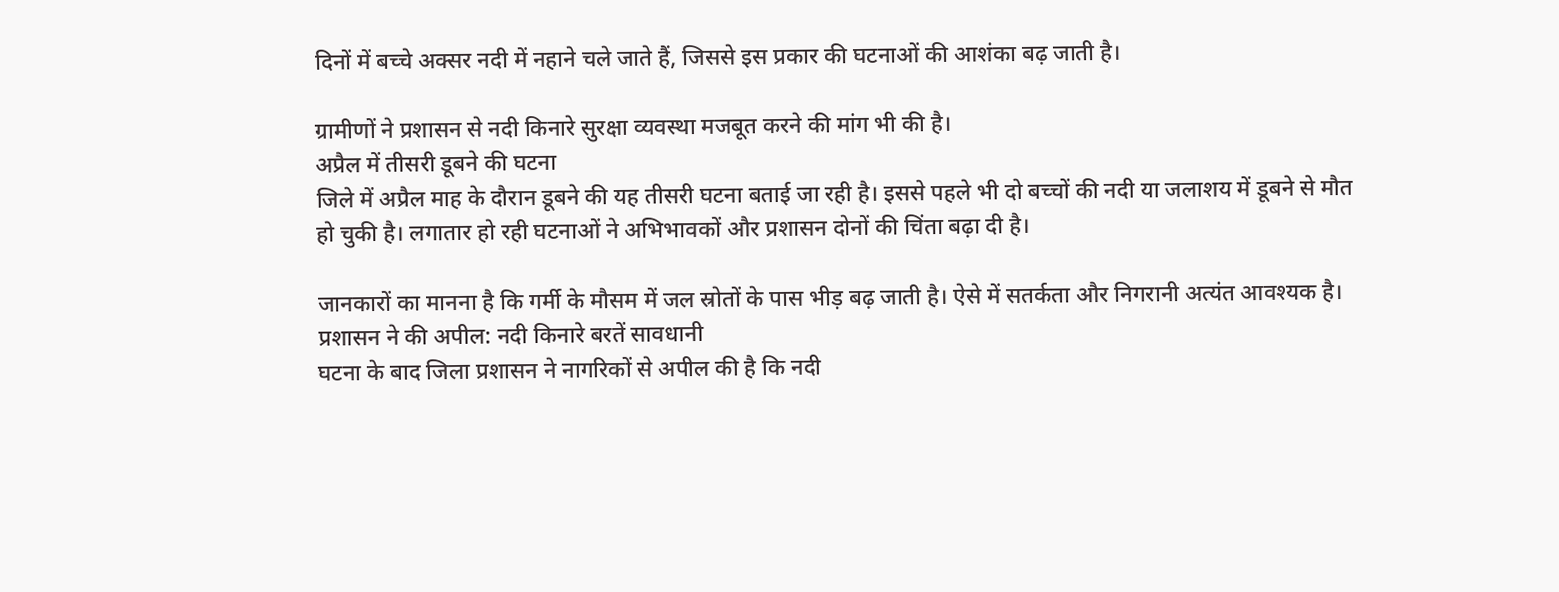दिनों में बच्चे अक्सर नदी में नहाने चले जाते हैं, जिससे इस प्रकार की घटनाओं की आशंका बढ़ जाती है।

ग्रामीणों ने प्रशासन से नदी किनारे सुरक्षा व्यवस्था मजबूत करने की मांग भी की है।
अप्रैल में तीसरी डूबने की घटना
जिले में अप्रैल माह के दौरान डूबने की यह तीसरी घटना बताई जा रही है। इससे पहले भी दो बच्चों की नदी या जलाशय में डूबने से मौत हो चुकी है। लगातार हो रही घटनाओं ने अभिभावकों और प्रशासन दोनों की चिंता बढ़ा दी है।

जानकारों का मानना है कि गर्मी के मौसम में जल स्रोतों के पास भीड़ बढ़ जाती है। ऐसे में सतर्कता और निगरानी अत्यंत आवश्यक है।
प्रशासन ने की अपील: नदी किनारे बरतें सावधानी
घटना के बाद जिला प्रशासन ने नागरिकों से अपील की है कि नदी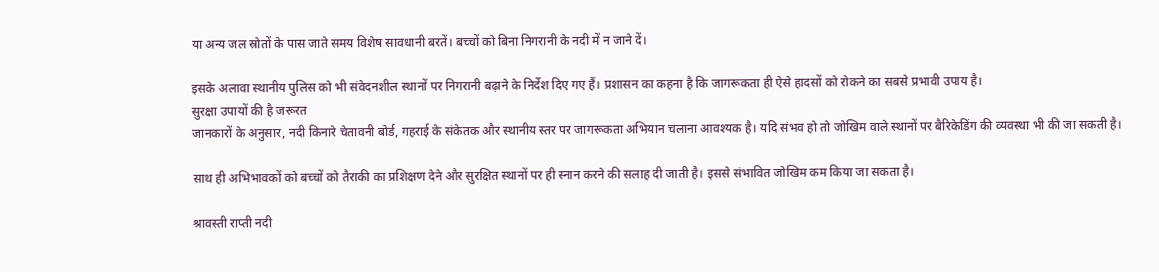या अन्य जल स्रोतों के पास जाते समय विशेष सावधानी बरतें। बच्चों को बिना निगरानी के नदी में न जाने दें।

इसके अलावा स्थानीय पुलिस को भी संवेदनशील स्थानों पर निगरानी बढ़ाने के निर्देश दिए गए हैं। प्रशासन का कहना है कि जागरूकता ही ऐसे हादसों को रोकने का सबसे प्रभावी उपाय है।
सुरक्षा उपायों की है जरूरत
जानकारों के अनुसार, नदी किनारे चेतावनी बोर्ड, गहराई के संकेतक और स्थानीय स्तर पर जागरूकता अभियान चलाना आवश्यक है। यदि संभव हो तो जोखिम वाले स्थानों पर बैरिकेडिंग की व्यवस्था भी की जा सकती है।

साथ ही अभिभावकों को बच्चों को तैराकी का प्रशिक्षण देने और सुरक्षित स्थानों पर ही स्नान करने की सलाह दी जाती है। इससे संभावित जोखिम कम किया जा सकता है।

श्रावस्ती राप्ती नदी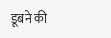डूबने की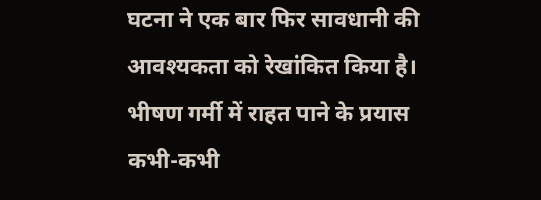घटना ने एक बार फिर सावधानी की आवश्यकता को रेखांकित किया है। भीषण गर्मी में राहत पाने के प्रयास कभी-कभी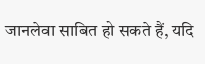जानलेवा साबित हो सकते हैं, यदि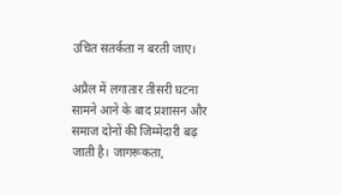उचित सतर्कता न बरती जाए।

अप्रैल में लगातार तीसरी घटना सामने आने के बाद प्रशासन और समाज दोनों की जिम्मेदारी बढ़ जाती है। जागरूकता,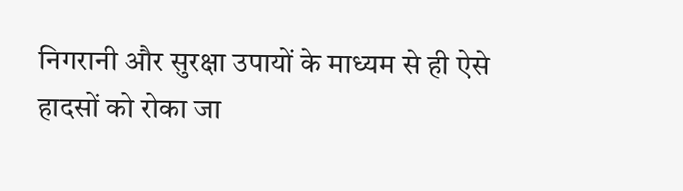निगरानी और सुरक्षा उपायों के माध्यम से ही ऐसे हादसों को रोका जा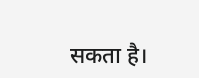सकता है।